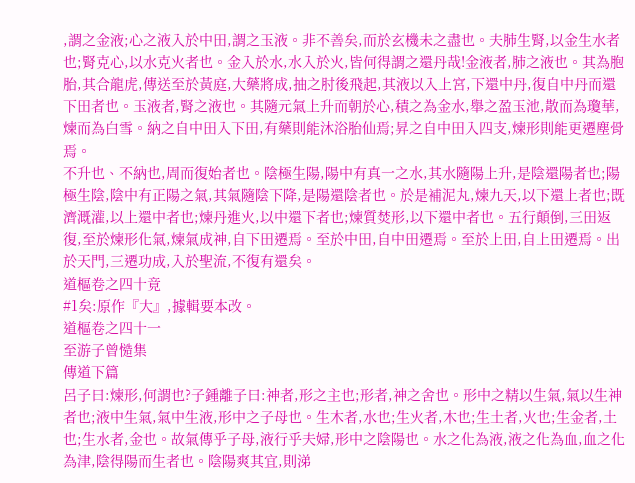,謂之金液;心之液入於中田,謂之玉液。非不善矣,而於玄機未之盡也。夫肺生腎,以金生水者也;腎克心,以水克火者也。金入於水,水入於火,皆何得謂之還丹哉!金液者,肺之液也。其為胞胎,其合龍虎,傳送至於黃庭,大藥將成,抽之肘後飛起,其液以入上宮,下還中丹,復自中丹而還下田者也。玉液者,腎之液也。其隨元氣上升而朝於心,積之為金水,舉之盈玉池,散而為瓊華,煉而為白雪。納之自中田入下田,有藥則能沐浴胎仙焉;昇之自中田入四支,煉形則能更遷塵骨焉。
不升也、不納也,周而復始者也。陰極生陽,陽中有真一之水,其水隨陽上升,是陰還陽者也;陽極生陰,陰中有正陽之氣,其氣隨陰下降,是陽還陰者也。於是補泥丸,煉九天,以下還上者也;既濟溉灌,以上還中者也;煉丹進火,以中還下者也;煉質焚形,以下還中者也。五行顛倒,三田返復,至於煉形化氣,煉氣成神,自下田遷焉。至於中田,自中田遷焉。至於上田,自上田遷焉。出於天門,三遷功成,入於聖流,不復有還矣。
道樞卷之四十竟
#1矣:原作『大』,據輯要本改。
道樞卷之四十一
至游子曾慥集
傳道下篇
呂子曰:煉形,何謂也?子鍾離子曰:神者,形之主也;形者,神之舍也。形中之精以生氣,氣以生神者也;液中生氣,氣中生液,形中之子母也。生木者,水也;生火者,木也;生土者,火也;生金者,土也;生水者,金也。故氣傳乎子母,液行乎夫婦,形中之陰陽也。水之化為液,液之化為血,血之化為津,陰得陽而生者也。陰陽爽其宜,則涕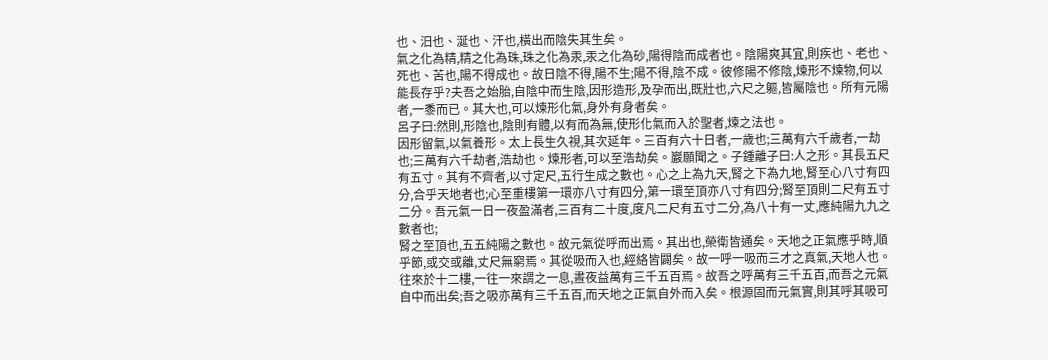也、汨也、涎也、汗也,橫出而陰失其生矣。
氣之化為精,精之化為珠,珠之化為汞,汞之化為砂,陽得陰而成者也。陰陽爽其宜,則疾也、老也、死也、苦也,陽不得成也。故日陰不得,陽不生;陽不得,陰不成。彼修陽不修陰,煉形不煉物,何以能長存乎?夫吾之始胎,自陰中而生陰,因形造形,及孕而出,既壯也,六尺之軀,皆屬陰也。所有元陽者,一黍而已。其大也,可以煉形化氣,身外有身者矣。
呂子曰:然則,形陰也,陰則有體,以有而為無,使形化氣而入於聖者,煉之法也。
因形留氣,以氣養形。太上長生久視,其次延年。三百有六十日者,一歲也;三萬有六千歲者,一劫也;三萬有六千劫者,浩劫也。煉形者,可以至浩劫矣。巖願聞之。子鍾離子曰:人之形。其長五尺有五寸。其有不齊者,以寸定尺,五行生成之數也。心之上為九天,腎之下為九地,腎至心八寸有四分,合乎天地者也;心至重樓第一環亦八寸有四分,第一環至頂亦八寸有四分;腎至頂則二尺有五寸二分。吾元氣一日一夜盈滿者,三百有二十度,度凡二尺有五寸二分,為八十有一丈,應純陽九九之數者也;
腎之至頂也,五五純陽之數也。故元氣從呼而出焉。其出也,榮衛皆通矣。天地之正氣應乎時,順乎節,或交或離,丈尺無窮焉。其從吸而入也,經絡皆闢矣。故一呼一吸而三才之真氣,天地人也。往來於十二樓,一往一來謂之一息,晝夜益萬有三千五百焉。故吾之呼萬有三千五百,而吾之元氣自中而出矣;吾之吸亦萬有三千五百,而天地之正氣自外而入矣。根源固而元氣實,則其呼其吸可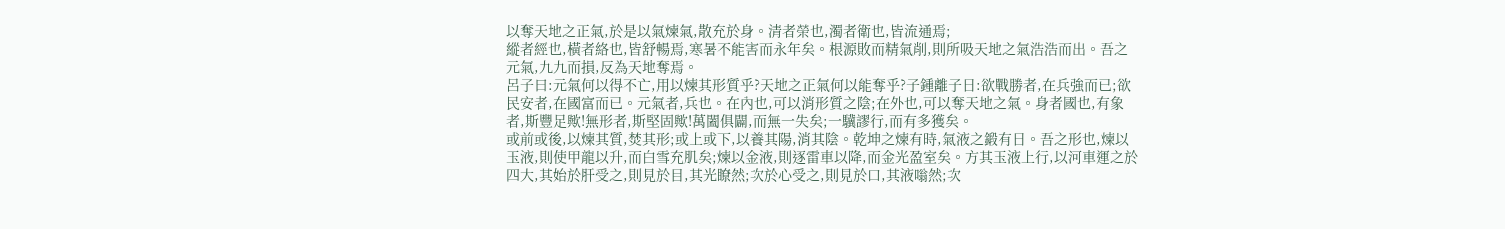以奪天地之正氣,於是以氣煉氣,散充於身。清者榮也,濁者衛也,皆流通焉;
縱者經也,橫者絡也,皆舒暢焉,寒暑不能害而永年矣。根源敗而精氣削,則所吸天地之氣浩浩而出。吾之元氣,九九而損,反為天地奪焉。
呂子曰:元氣何以得不亡,用以煉其形質乎?天地之正氣何以能奪乎?子鍾離子日:欲戰勝者,在兵強而已;欲民安者,在國富而已。元氣者,兵也。在內也,可以消形質之陰;在外也,可以奪天地之氣。身者國也,有象者,斯豐足歟!無形者,斯堅固歟!萬闔俱闢,而無一失矣;一驥謬行,而有多獲矣。
或前或後,以煉其質,焚其形;或上或下,以養其陽,消其陰。乾坤之煉有時,氣液之鍛有日。吾之形也,煉以玉液,則使甲龍以升,而白雪充肌矣;煉以金液,則逐雷車以降,而金光盈室矣。方其玉液上行,以河車運之於四大,其始於肝受之,則見於目,其光瞭然;次於心受之,則見於口,其液嗡然;次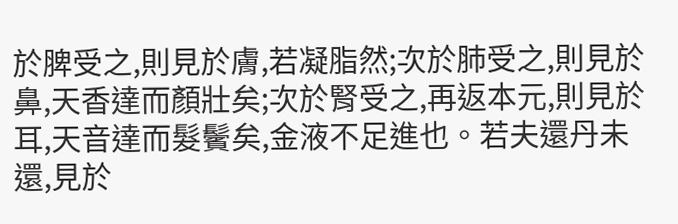於脾受之,則見於膚,若凝脂然;次於肺受之,則見於鼻,天香達而顏壯矣;次於腎受之,再返本元,則見於耳,天音達而髮鬢矣,金液不足進也。若夫還丹未還,見於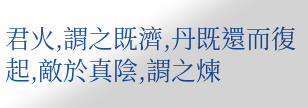君火,謂之既濟,丹既還而復起,敵於真陰,謂之煉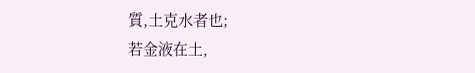質,土克水者也;
若金液在土,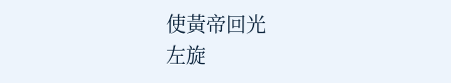使黃帝回光
左旋